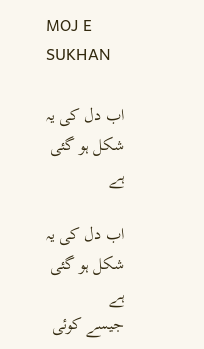MOJ E SUKHAN

اب دل کی یہ شکل ہو گئی ہے

اب دل کی یہ شکل ہو گئی ہے
جیسے کوئی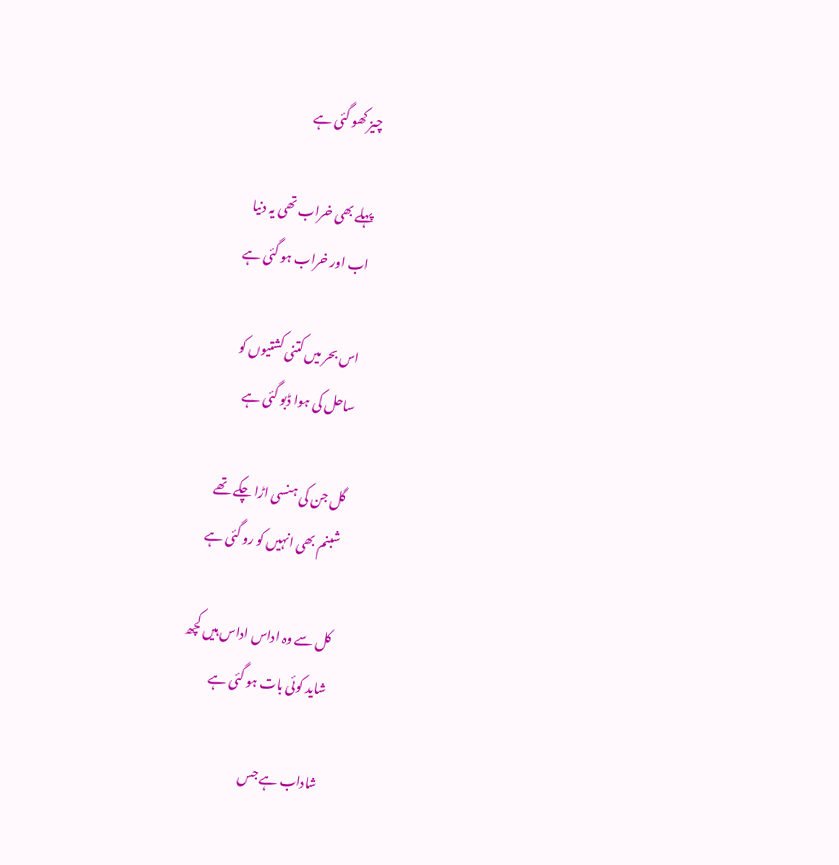چیز کھو گئی ہے

پہلے بھی خراب تھی یہ دنیا
اب اور خراب ہو گئی ہے

اس بحر میں کتنی کشتیوں کو
ساحل کی ہوا ڈبو گئی ہے

گل جن کی ہنسی اڑا چکے تھے
شبنم بھی انہیں کو رو گئی ہے

کل سے وہ اداس اداس ہیں کچھ
شاید کوئی بات ہو گئی ہے

شاداب ہے جس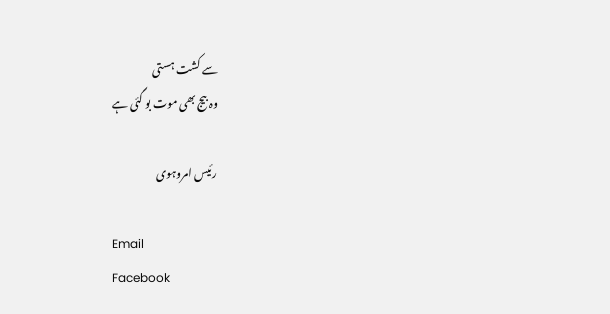سے کشت ہستی
وہ بیج بھی موت بو گئی ہے

رئیس امروہوی

Email
Facebook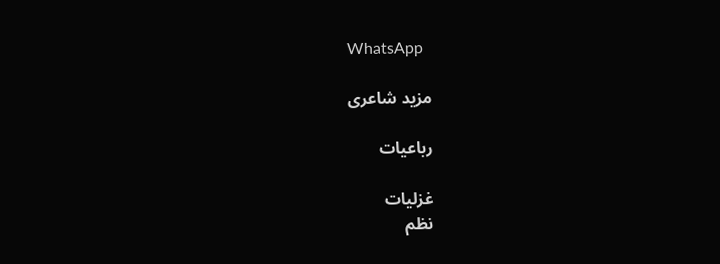WhatsApp

مزید شاعری

رباعیات

غزلیات
نظم